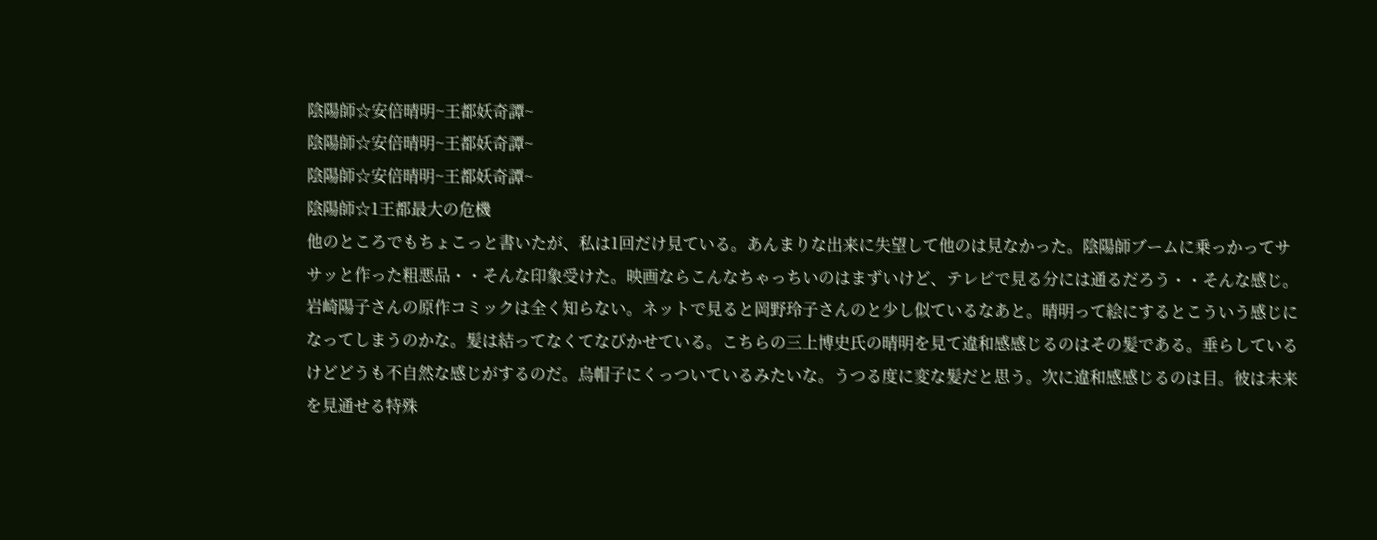陰陽師☆安倍晴明~王都妖奇譚~
陰陽師☆安倍晴明~王都妖奇譚~
陰陽師☆安倍晴明~王都妖奇譚~
陰陽師☆1王都最大の危機
他のところでもちょこっと書いたが、私は1回だけ見ている。あんまりな出来に失望して他のは見なかった。陰陽師ブームに乗っかってササッと作った粗悪品・・そんな印象受けた。映画ならこんなちゃっちいのはまずいけど、テレビで見る分には通るだろう・・そんな感じ。岩崎陽子さんの原作コミックは全く知らない。ネットで見ると岡野玲子さんのと少し似ているなあと。晴明って絵にするとこういう感じになってしまうのかな。髪は結ってなくてなびかせている。こちらの三上博史氏の晴明を見て違和感感じるのはその髪である。垂らしているけどどうも不自然な感じがするのだ。烏帽子にくっついているみたいな。うつる度に変な髪だと思う。次に違和感感じるのは目。彼は未来を見通せる特殊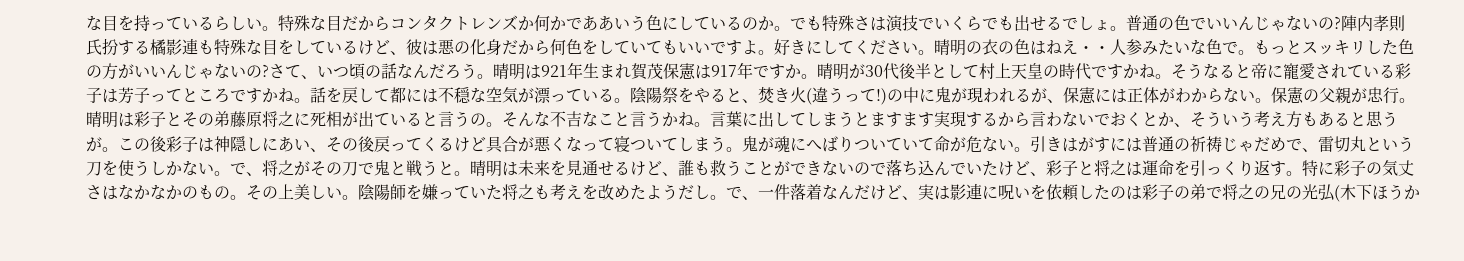な目を持っているらしい。特殊な目だからコンタクトレンズか何かでああいう色にしているのか。でも特殊さは演技でいくらでも出せるでしょ。普通の色でいいんじゃないの?陣内孝則氏扮する橘影連も特殊な目をしているけど、彼は悪の化身だから何色をしていてもいいですよ。好きにしてください。晴明の衣の色はねえ・・人参みたいな色で。もっとスッキリした色の方がいいんじゃないの?さて、いつ頃の話なんだろう。晴明は921年生まれ賀茂保憲は917年ですか。晴明が30代後半として村上天皇の時代ですかね。そうなると帝に寵愛されている彩子は芳子ってところですかね。話を戻して都には不穏な空気が漂っている。陰陽祭をやると、焚き火(違うって!)の中に鬼が現われるが、保憲には正体がわからない。保憲の父親が忠行。晴明は彩子とその弟藤原将之に死相が出ていると言うの。そんな不吉なこと言うかね。言葉に出してしまうとますます実現するから言わないでおくとか、そういう考え方もあると思うが。この後彩子は神隠しにあい、その後戻ってくるけど具合が悪くなって寝ついてしまう。鬼が魂にへばりついていて命が危ない。引きはがすには普通の祈祷じゃだめで、雷切丸という刀を使うしかない。で、将之がその刀で鬼と戦うと。晴明は未来を見通せるけど、誰も救うことができないので落ち込んでいたけど、彩子と将之は運命を引っくり返す。特に彩子の気丈さはなかなかのもの。その上美しい。陰陽師を嫌っていた将之も考えを改めたようだし。で、一件落着なんだけど、実は影連に呪いを依頼したのは彩子の弟で将之の兄の光弘(木下ほうか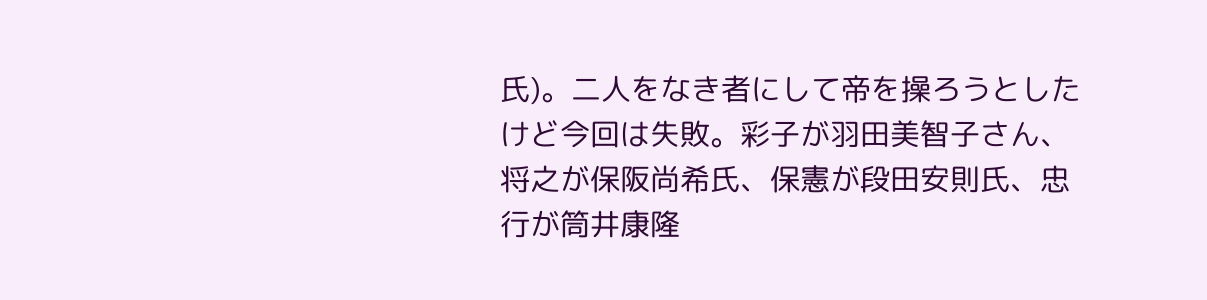氏)。二人をなき者にして帝を操ろうとしたけど今回は失敗。彩子が羽田美智子さん、将之が保阪尚希氏、保憲が段田安則氏、忠行が筒井康隆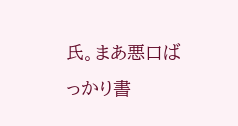氏。まあ悪口ばっかり書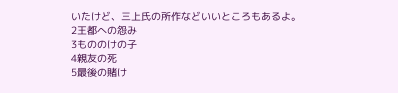いたけど、三上氏の所作などいいところもあるよ。
2王都への怨み
3もののけの子
4親友の死
5最後の賭け